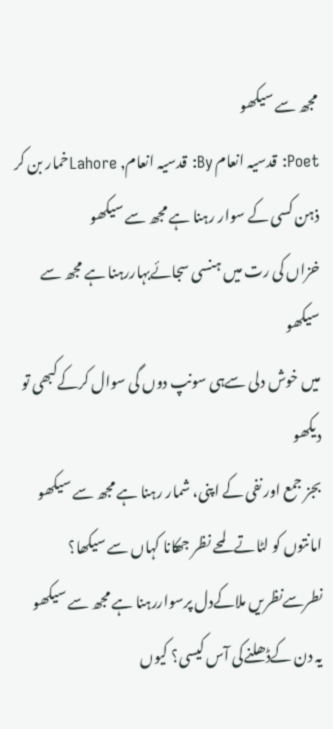مجھ سے سیکھو
Poet: قدسیہ انعام By: قدسیہ انعام, Lahoreخمار بن کر ذہن کسی کے سوار رہنا ہے مجھ سے سیکھو
خزاں کی رت میں ہنسی سجائےبہاررہنا ہے مجھ سے سیکھو
میں خوش دلی سےہی سونپ دوں گی سوال کرکےکبھی تو دیکھو
بجز جمع اور نفی کے اپنی، شمار رہنا ہے مجھ سے سیکھو
امانتوں کو لٹاتے لمحے نظر جھکانا کہاں سے سیکھا؟
نطرسےنظریں ملاکےدل پرسواررہنا ہے مجھ سے سیکھو
یہ دن کےڈھلنےکی آس کیسی؟ کیوں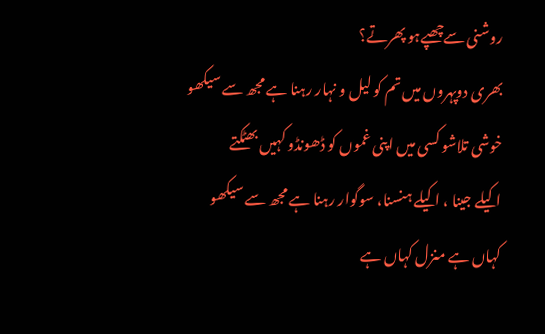روشنی سےچھپےہو پھرتے؟
بھری دوپہروں میں تم کو لیل و نہار رہنا ہے مجھ سے سیکھو
خوشی تلاشو کسی میں اپنی غموں کو ڈھونڈو کہیں بھٹکتے
اکیلے جینا ، اکیلے ہنسنا، سوگوار رہنا ہے مجھ سے سیکھو
کہاں ہے منزل کہاں ہے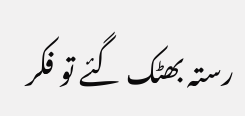رستہ بھٹک گئے تو فکر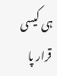ہی کیسی
قرار پا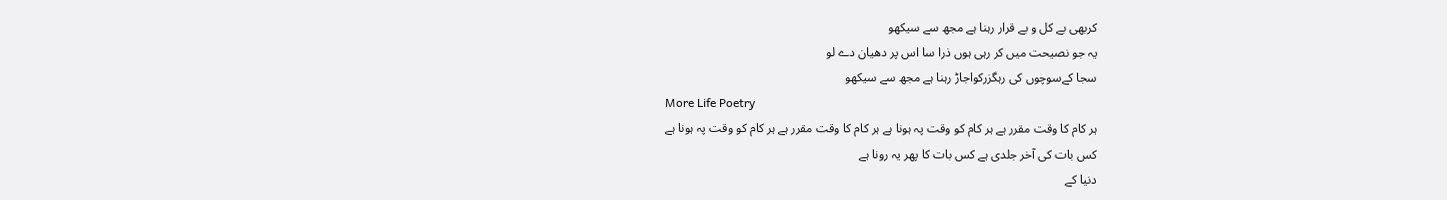کربھی بے کل و بے قرار رہنا ہے مجھ سے سیکھو
یہ جو نصیحت میں کر رہی ہوں ذرا سا اس پر دھیان دے لو
سجا کےسوچوں کی رہگزرکواجاڑ رہنا ہے مجھ سے سیکھو
More Life Poetry
ہر کام کا وقت مقرر ہے ہر کام کو وقت پہ ہونا ہے ہر کام کا وقت مقرر ہے ہر کام کو وقت پہ ہونا ہے
کس بات کی آخر جلدی ہے کس بات کا پھر یہ رونا ہے
دنیا کے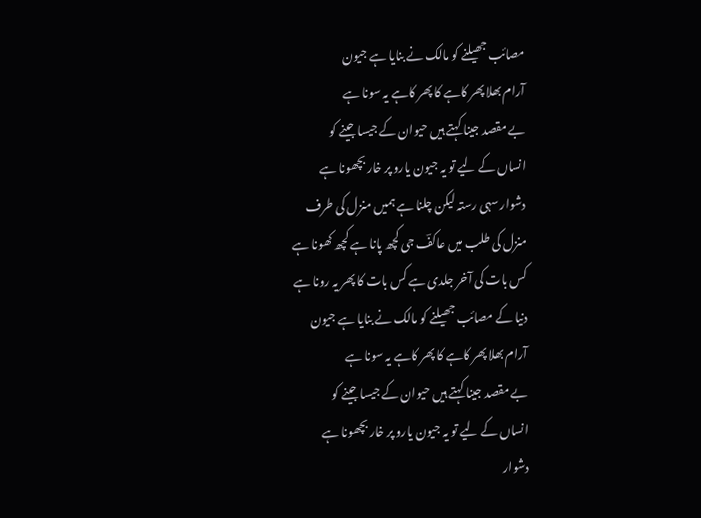مصائب جھیلنے کو مالک نے بنایا ہے جیون
آرام بھلا پھر کاہے کا پھر کاہے یہ سونا ہے
بے مقصد جینا کہتے ہیں حیوان کے جیسا جینے کو
انساں کے لیے تو یہ جیون یارو پر خار بچھونا ہے
دشوار سہی رستہ لیکن چلنا ہے ہمیں منزل کی طرف
منزل کی طلب میں عاکفؔ جی کچھ پانا ہے کچھ کھونا ہے
کس بات کی آخر جلدی ہے کس بات کا پھر یہ رونا ہے
دنیا کے مصائب جھیلنے کو مالک نے بنایا ہے جیون
آرام بھلا پھر کاہے کا پھر کاہے یہ سونا ہے
بے مقصد جینا کہتے ہیں حیوان کے جیسا جینے کو
انساں کے لیے تو یہ جیون یارو پر خار بچھونا ہے
دشوار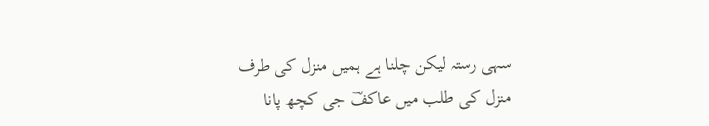سہی رستہ لیکن چلنا ہے ہمیں منزل کی طرف
منزل کی طلب میں عاکفؔ جی کچھ پانا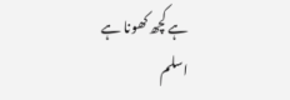ہے کچھ کھونا ہے
اسلم